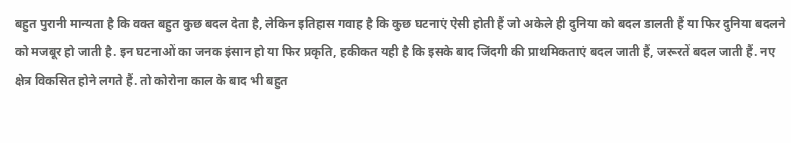बहुत पुरानी मान्यता है कि वक्त बहुत कुछ बदल देता है, लेकिन इतिहास गवाह है कि कुछ घटनाएं ऐसी होती हैं जो अकेले ही दुनिया को बदल डालती हैं या फिर दुनिया बदलने को मजबूर हो जाती है. इन घटनाओं का जनक इंसान हो या फिर प्रकृति, हकीकत यही है कि इसके बाद जिंदगी की प्राथमिकताएं बदल जाती हैं, जरूरतें बदल जाती हैं. नए क्षेत्र विकसित होने लगते हैं. तो कोरोना काल के बाद भी बहुत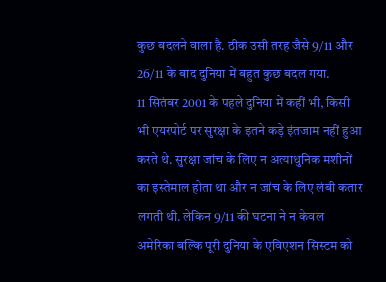कुछ बदलने वाला है. ठीक उसी तरह जैसे 9/11 और 26/11 के बाद दुनिया में बहुत कुछ बदल गया.
11 सितंबर 2001 के पहले दुनिया में कहीं भी, किसी भी एयरपोर्ट पर सुरक्षा के इतने कड़े इंतजाम नहीं हुआ करते थे. सुरक्षा जांच के लिए न अत्याधुनिक मशीनों का इस्तेमाल होता था और न जांच के लिए लंबी कतार लगती थी. लेकिन 9/11 की घटना ने न केवल अमेरिका बल्कि पूरी दुनिया के एविएशन सिस्टम को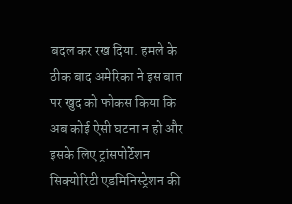बदल कर रख दिया. हमले के ठीक बाद अमेरिका ने इस बात पर खुद को फोकस किया कि अब कोई ऐसी घटना न हो और इसके लिए ट्रांसपोर्टेशन सिक्योरिटी एडमिनिस्ट्रेशन की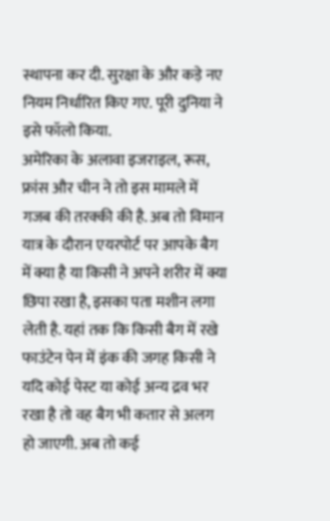स्थापना कर दी. सुरक्षा के और कड़े नए नियम निर्धारित किए गए. पूरी दुनिया ने इसे फॉलो किया.
अमेरिका के अलावा इजराइल, रूस, फ्रांस और चीन ने तो इस मामले में गजब की तरक्की की है. अब तो विमान यात्र के दौरान एयरपोर्ट पर आपके बैग में क्या है या किसी ने अपने शरीर में क्या छिपा रखा है, इसका पता मशीन लगा लेती है. यहां तक कि किसी बैग में रखे फाउंटेन पेन में इंक की जगह किसी ने यदि कोई पेस्ट या कोई अन्य द्रव भर रखा है तो वह बैग भी कतार से अलग हो जाएगी. अब तो कई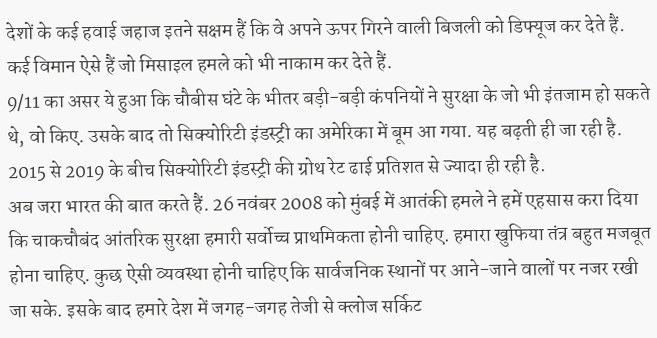देशों के कई हवाई जहाज इतने सक्षम हैं कि वे अपने ऊपर गिरने वाली बिजली को डिफ्यूज कर देते हैं. कई विमान ऐसे हैं जो मिसाइल हमले को भी नाकाम कर देते हैं.
9/11 का असर ये हुआ कि चौबीस घंटे के भीतर बड़ी-बड़ी कंपनियों ने सुरक्षा के जो भी इंतजाम हो सकते थे, वो किए. उसके बाद तो सिक्योरिटी इंडस्ट्री का अमेरिका में बूम आ गया. यह बढ़ती ही जा रही है. 2015 से 2019 के बीच सिक्योरिटी इंडस्ट्री की ग्रोथ रेट ढाई प्रतिशत से ज्यादा ही रही है.
अब जरा भारत की बात करते हैं. 26 नवंबर 2008 को मुंबई में आतंकी हमले ने हमें एहसास करा दिया कि चाकचौबंद आंतरिक सुरक्षा हमारी सर्वोच्च प्राथमिकता होनी चाहिए. हमारा खुफिया तंत्र बहुत मजबूत होना चाहिए. कुछ ऐसी व्यवस्था होनी चाहिए कि सार्वजनिक स्थानों पर आने-जाने वालों पर नजर रखी जा सके. इसके बाद हमारे देश में जगह-जगह तेजी से क्लोज सर्किट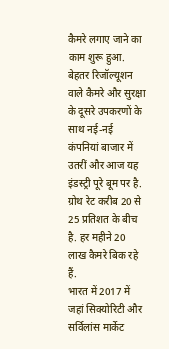कैमरे लगाए जाने का काम शुरू हुआ. बेहतर रिजॉल्यूशन वाले कैमरे और सुरक्षा के दूसरे उपकरणों के साथ नई-नई कंपनियां बाजार में उतरीं और आज यह इंडस्ट्री पूरे बूम पर है. ग्रोथ रेट करीब 20 से 25 प्रतिशत के बीच है. हर महीने 20 लाख कैमरे बिक रहे हैं.
भारत में 2017 में जहां सिक्योरिटी और सर्विलांस मार्केट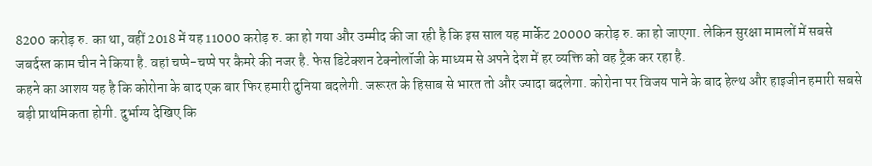8200 करोड़ रु. का था, वहीं 2018 में यह 11000 करोड़ रु. का हो गया और उम्मीद की जा रही है कि इस साल यह मार्केट 20000 करोड़ रु. का हो जाएगा. लेकिन सुरक्षा मामलों में सबसे जबर्दस्त काम चीन ने किया है. वहां चप्पे-चप्पे पर कैमरे की नजर है. फेस डिटेक्शन टेक्नोलॉजी के माध्यम से अपने देश में हर व्यक्ति को वह ट्रैक कर रहा है.
कहने का आशय यह है कि कोरोना के बाद एक बार फिर हमारी दुनिया बदलेगी. जरूरत के हिसाब से भारत तो और ज्यादा बदलेगा. कोरोना पर विजय पाने के बाद हेल्थ और हाइजीन हमारी सबसे बड़ी प्राथमिकता होगी. दुर्भाग्य देखिए कि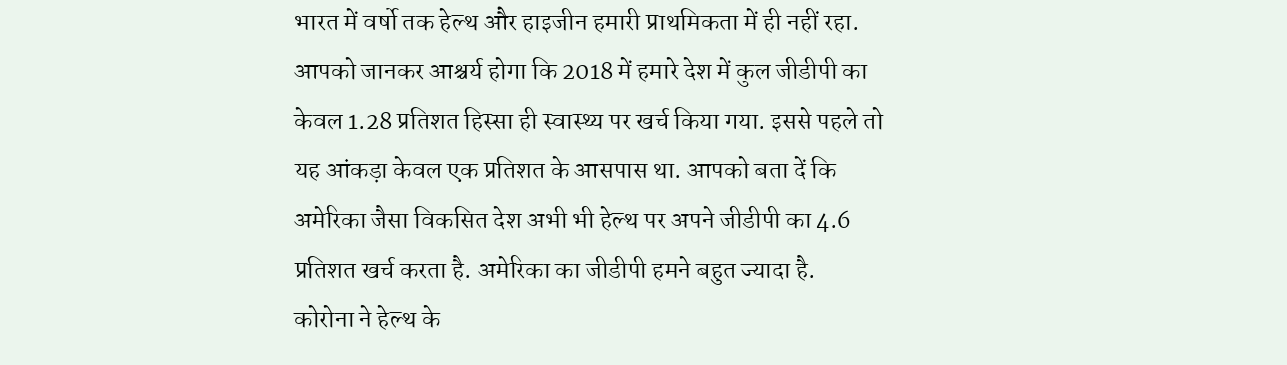भारत में वर्षो तक हेल्थ और हाइजीन हमारी प्राथमिकता में ही नहीं रहा. आपको जानकर आश्चर्य होगा कि 2018 में हमारे देश में कुल जीडीपी का केवल 1.28 प्रतिशत हिस्सा ही स्वास्थ्य पर खर्च किया गया. इससे पहले तो यह आंकड़ा केवल एक प्रतिशत के आसपास था. आपको बता दें कि अमेरिका जैसा विकसित देश अभी भी हेल्थ पर अपने जीडीपी का 4.6 प्रतिशत खर्च करता है. अमेरिका का जीडीपी हमने बहुत ज्यादा है.
कोरोना ने हेल्थ के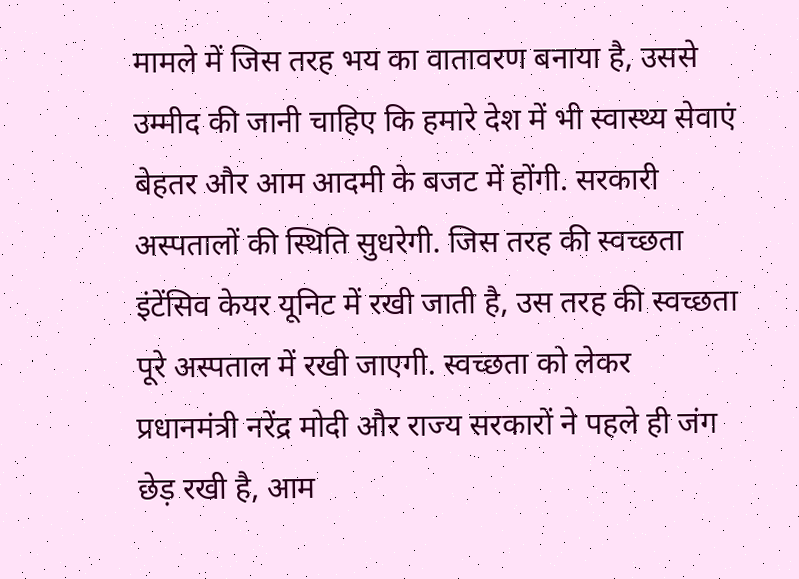मामले में जिस तरह भय का वातावरण बनाया है, उससे उम्मीद की जानी चाहिए कि हमारे देश में भी स्वास्थ्य सेवाएं बेहतर और आम आदमी के बजट में होंगी. सरकारी अस्पतालों की स्थिति सुधरेगी. जिस तरह की स्वच्छता इंटेंसिव केयर यूनिट में रखी जाती है, उस तरह की स्वच्छता पूरे अस्पताल में रखी जाएगी. स्वच्छता को लेकर प्रधानमंत्री नरेंद्र मोदी और राज्य सरकारों ने पहले ही जंग छेड़ रखी है, आम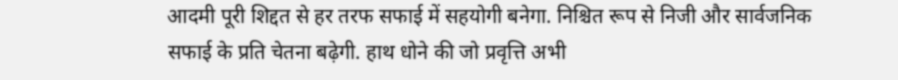आदमी पूरी शिद्दत से हर तरफ सफाई में सहयोगी बनेगा. निश्चित रूप से निजी और सार्वजनिक सफाई के प्रति चेतना बढ़ेगी. हाथ धोने की जो प्रवृत्ति अभी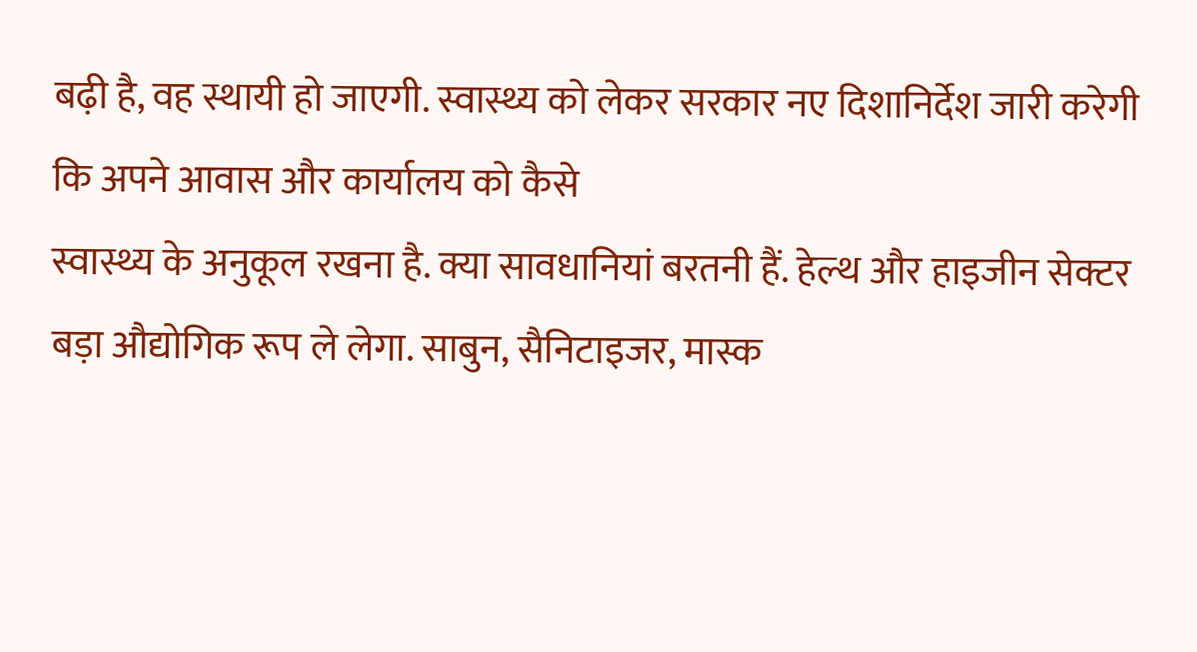बढ़ी है, वह स्थायी हो जाएगी. स्वास्थ्य को लेकर सरकार नए दिशानिर्देश जारी करेगी कि अपने आवास और कार्यालय को कैसे
स्वास्थ्य के अनुकूल रखना है. क्या सावधानियां बरतनी हैं. हेल्थ और हाइजीन सेक्टर बड़ा औद्योगिक रूप ले लेगा. साबुन, सैनिटाइजर, मास्क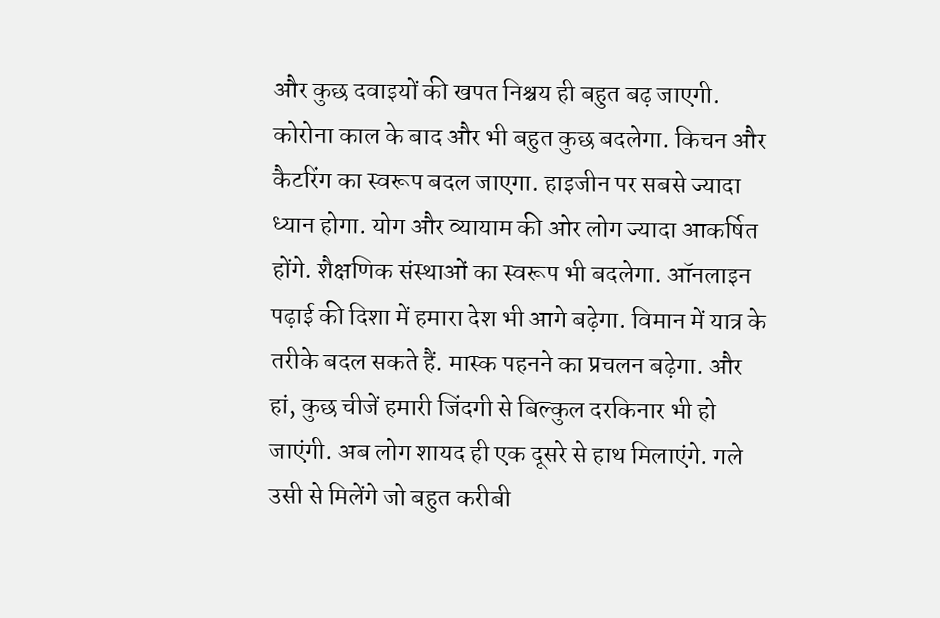और कुछ दवाइयों की खपत निश्चय ही बहुत बढ़ जाएगी.
कोरोना काल के बाद और भी बहुत कुछ बदलेगा. किचन और कैटरिंग का स्वरूप बदल जाएगा. हाइजीन पर सबसे ज्यादा ध्यान होगा. योग और व्यायाम की ओर लोग ज्यादा आकर्षित होंगे. शैक्षणिक संस्थाओं का स्वरूप भी बदलेगा. ऑनलाइन पढ़ाई की दिशा में हमारा देश भी आगे बढ़ेगा. विमान में यात्र के तरीके बदल सकते हैं. मास्क पहनने का प्रचलन बढ़ेगा. और हां, कुछ चीजें हमारी जिंदगी से बिल्कुल दरकिनार भी हो जाएंगी. अब लोग शायद ही एक दूसरे से हाथ मिलाएंगे. गले उसी से मिलेंगे जो बहुत करीबी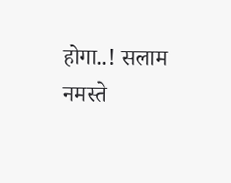होगा..! सलाम नमस्ते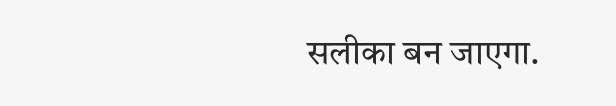सलीका बन जाएगा.